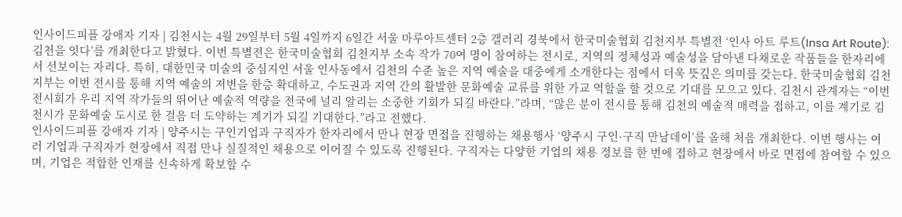인사이드피플 강애자 기자 | 김천시는 4월 29일부터 5월 4일까지 6일간 서울 마루아트센터 2층 갤러리 경북에서 한국미술협회 김천지부 특별전 ‘인사 아트 루트(Insa Art Route): 김천을 잇다’를 개최한다고 밝혔다. 이번 특별전은 한국미술협회 김천지부 소속 작가 70여 명이 참여하는 전시로, 지역의 정체성과 예술성을 담아낸 다채로운 작품들을 한자리에서 선보이는 자리다. 특히, 대한민국 미술의 중심지인 서울 인사동에서 김천의 수준 높은 지역 예술을 대중에게 소개한다는 점에서 더욱 뜻깊은 의미를 갖는다. 한국미술협회 김천지부는 이번 전시를 통해 지역 예술의 저변을 한층 확대하고, 수도권과 지역 간의 활발한 문화예술 교류를 위한 가교 역할을 할 것으로 기대를 모으고 있다. 김천시 관계자는 “이번 전시회가 우리 지역 작가들의 뛰어난 예술적 역량을 전국에 널리 알리는 소중한 기회가 되길 바란다.”라며, “많은 분이 전시를 통해 김천의 예술적 매력을 접하고, 이를 계기로 김천시가 문화예술 도시로 한 걸음 더 도약하는 계기가 되길 기대한다.”라고 전했다.
인사이드피플 강애자 기자 | 양주시는 구인기업과 구직자가 한자리에서 만나 현장 면접을 진행하는 채용행사 ‘양주시 구인·구직 만남데이’를 올해 처음 개최한다. 이번 행사는 여러 기업과 구직자가 현장에서 직접 만나 실질적인 채용으로 이어질 수 있도록 진행된다. 구직자는 다양한 기업의 채용 정보를 한 번에 접하고 현장에서 바로 면접에 참여할 수 있으며, 기업은 적합한 인재를 신속하게 확보할 수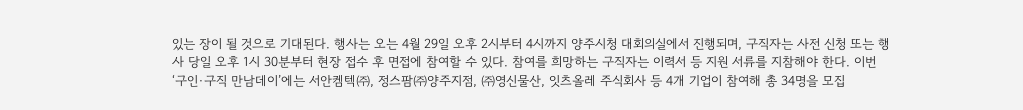있는 장이 될 것으로 기대된다. 행사는 오는 4월 29일 오후 2시부터 4시까지 양주시청 대회의실에서 진행되며, 구직자는 사전 신청 또는 행사 당일 오후 1시 30분부터 현장 접수 후 면접에 참여할 수 있다. 참여를 희망하는 구직자는 이력서 등 지원 서류를 지참해야 한다. 이번 ‘구인·구직 만남데이’에는 서안켐텍㈜, 정스팜㈜양주지점, ㈜영신물산, 잇츠올레 주식회사 등 4개 기업이 참여해 총 34명을 모집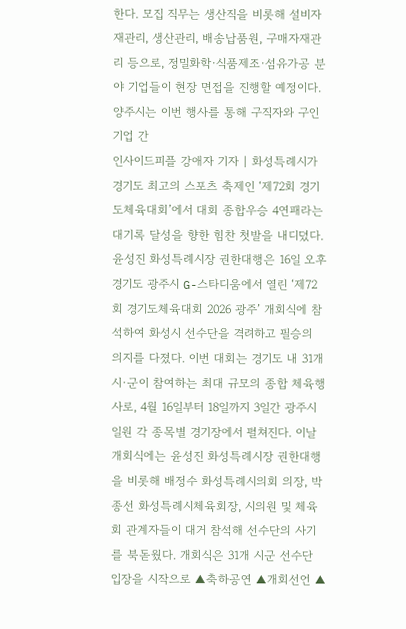한다. 모집 직무는 생산직을 비롯해 설비자재관리, 생산관리, 배송납품원, 구매자재관리 등으로, 정밀화학·식품제조·섬유가공 분야 기업들이 현장 면접을 진행할 예정이다. 양주시는 이번 행사를 통해 구직자와 구인기업 간
인사이드피플 강애자 기자 | 화성특례시가 경기도 최고의 스포츠 축제인 ‘제72회 경기도체육대회’에서 대회 종합우승 4연패라는 대기록 달성을 향한 힘찬 첫발을 내디뎠다. 윤성진 화성특례시장 권한대행은 16일 오후 경기도 광주시 G-스타디움에서 열린 ‘제72회 경기도체육대회 2026 광주’ 개회식에 참석하여 화성시 선수단을 격려하고 필승의 의지를 다졌다. 이번 대회는 경기도 내 31개 시·군이 참여하는 최대 규모의 종합 체육행사로, 4월 16일부터 18일까지 3일간 광주시 일원 각 종목별 경기장에서 펼쳐진다. 이날 개회식에는 윤성진 화성특례시장 권한대행을 비롯해 배정수 화성특례시의회 의장, 박종선 화성특례시체육회장, 시의원 및 체육회 관계자들이 대거 참석해 선수단의 사기를 북돋웠다. 개회식은 31개 시군 선수단 입장을 시작으로 ▲축하공연 ▲개회선언 ▲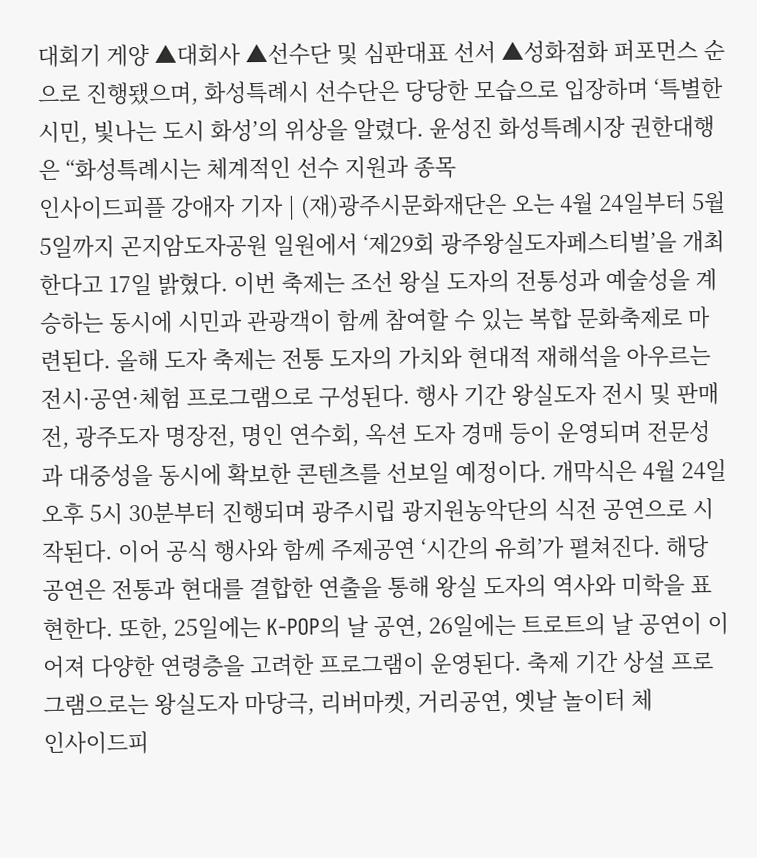대회기 게양 ▲대회사 ▲선수단 및 심판대표 선서 ▲성화점화 퍼포먼스 순으로 진행됐으며, 화성특례시 선수단은 당당한 모습으로 입장하며 ‘특별한 시민, 빛나는 도시 화성’의 위상을 알렸다. 윤성진 화성특례시장 권한대행은 “화성특례시는 체계적인 선수 지원과 종목
인사이드피플 강애자 기자 | (재)광주시문화재단은 오는 4월 24일부터 5월 5일까지 곤지암도자공원 일원에서 ‘제29회 광주왕실도자페스티벌’을 개최한다고 17일 밝혔다. 이번 축제는 조선 왕실 도자의 전통성과 예술성을 계승하는 동시에 시민과 관광객이 함께 참여할 수 있는 복합 문화축제로 마련된다. 올해 도자 축제는 전통 도자의 가치와 현대적 재해석을 아우르는 전시·공연·체험 프로그램으로 구성된다. 행사 기간 왕실도자 전시 및 판매전, 광주도자 명장전, 명인 연수회, 옥션 도자 경매 등이 운영되며 전문성과 대중성을 동시에 확보한 콘텐츠를 선보일 예정이다. 개막식은 4월 24일 오후 5시 30분부터 진행되며 광주시립 광지원농악단의 식전 공연으로 시작된다. 이어 공식 행사와 함께 주제공연 ‘시간의 유희’가 펼쳐진다. 해당 공연은 전통과 현대를 결합한 연출을 통해 왕실 도자의 역사와 미학을 표현한다. 또한, 25일에는 K-POP의 날 공연, 26일에는 트로트의 날 공연이 이어져 다양한 연령층을 고려한 프로그램이 운영된다. 축제 기간 상설 프로그램으로는 왕실도자 마당극, 리버마켓, 거리공연, 옛날 놀이터 체
인사이드피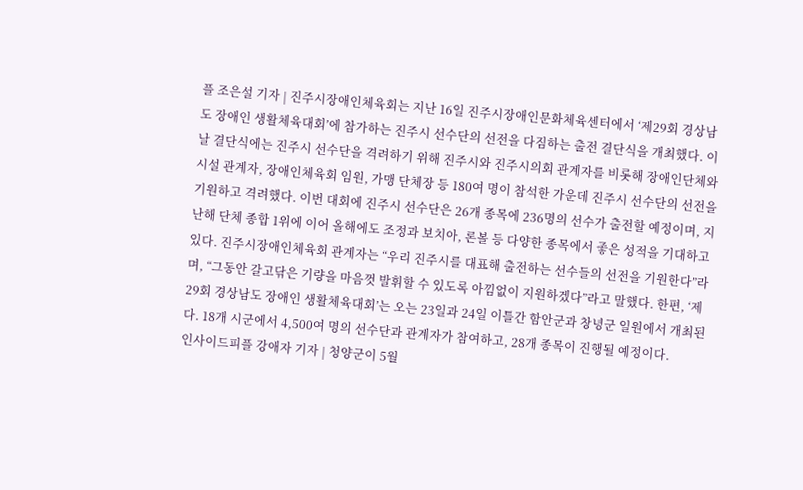플 조은설 기자 | 진주시장애인체육회는 지난 16일 진주시장애인문화체육센터에서 ‘제29회 경상남도 장애인 생활체육대회’에 참가하는 진주시 선수단의 선전을 다짐하는 출전 결단식을 개최했다. 이날 결단식에는 진주시 선수단을 격려하기 위해 진주시와 진주시의회 관계자를 비롯해 장애인단체와 시설 관계자, 장애인체육회 임원, 가맹 단체장 등 180여 명이 참석한 가운데 진주시 선수단의 선전을 기원하고 격려했다. 이번 대회에 진주시 선수단은 26개 종목에 236명의 선수가 출전할 예정이며, 지난해 단체 종합 1위에 이어 올해에도 조정과 보치아, 론볼 등 다양한 종목에서 좋은 성적을 기대하고 있다. 진주시장애인체육회 관계자는 “우리 진주시를 대표해 출전하는 선수들의 선전을 기원한다”라며, “그동안 갈고닦은 기량을 마음껏 발휘할 수 있도록 아낌없이 지원하겠다”라고 말했다. 한편, ‘제29회 경상남도 장애인 생활체육대회’는 오는 23일과 24일 이틀간 함안군과 창녕군 일원에서 개최된다. 18개 시군에서 4,500여 명의 선수단과 관계자가 참여하고, 28개 종목이 진행될 예정이다.
인사이드피플 강애자 기자 | 청양군이 5월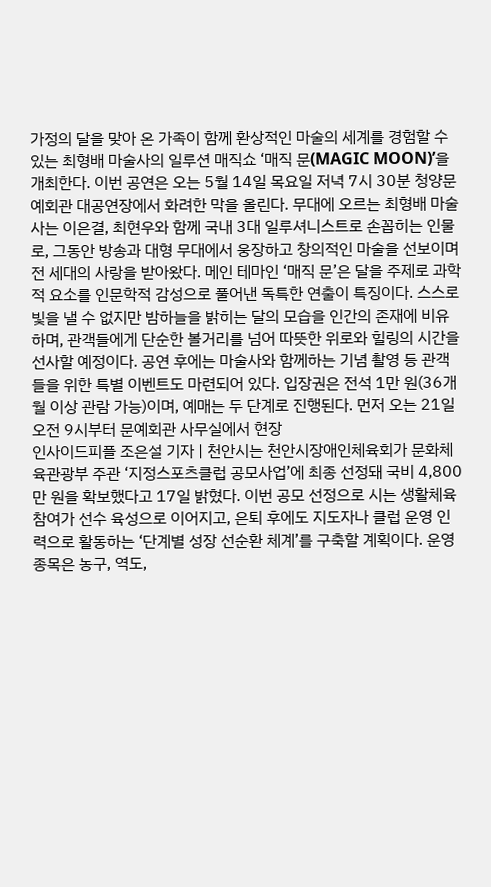가정의 달을 맞아 온 가족이 함께 환상적인 마술의 세계를 경험할 수 있는 최형배 마술사의 일루션 매직쇼 ‘매직 문(MAGIC MOON)’을 개최한다. 이번 공연은 오는 5월 14일 목요일 저녁 7시 30분 청양문예회관 대공연장에서 화려한 막을 올린다. 무대에 오르는 최형배 마술사는 이은결, 최현우와 함께 국내 3대 일루셔니스트로 손꼽히는 인물로, 그동안 방송과 대형 무대에서 웅장하고 창의적인 마술을 선보이며 전 세대의 사랑을 받아왔다. 메인 테마인 ‘매직 문’은 달을 주제로 과학적 요소를 인문학적 감성으로 풀어낸 독특한 연출이 특징이다. 스스로 빛을 낼 수 없지만 밤하늘을 밝히는 달의 모습을 인간의 존재에 비유하며, 관객들에게 단순한 볼거리를 넘어 따뜻한 위로와 힐링의 시간을 선사할 예정이다. 공연 후에는 마술사와 함께하는 기념 촬영 등 관객들을 위한 특별 이벤트도 마련되어 있다. 입장권은 전석 1만 원(36개월 이상 관람 가능)이며, 예매는 두 단계로 진행된다. 먼저 오는 21일 오전 9시부터 문예회관 사무실에서 현장
인사이드피플 조은설 기자 | 천안시는 천안시장애인체육회가 문화체육관광부 주관 ‘지정스포츠클럽 공모사업’에 최종 선정돼 국비 4,800만 원을 확보했다고 17일 밝혔다. 이번 공모 선정으로 시는 생활체육 참여가 선수 육성으로 이어지고, 은퇴 후에도 지도자나 클럽 운영 인력으로 활동하는 ‘단계별 성장 선순환 체계’를 구축할 계획이다. 운영 종목은 농구, 역도,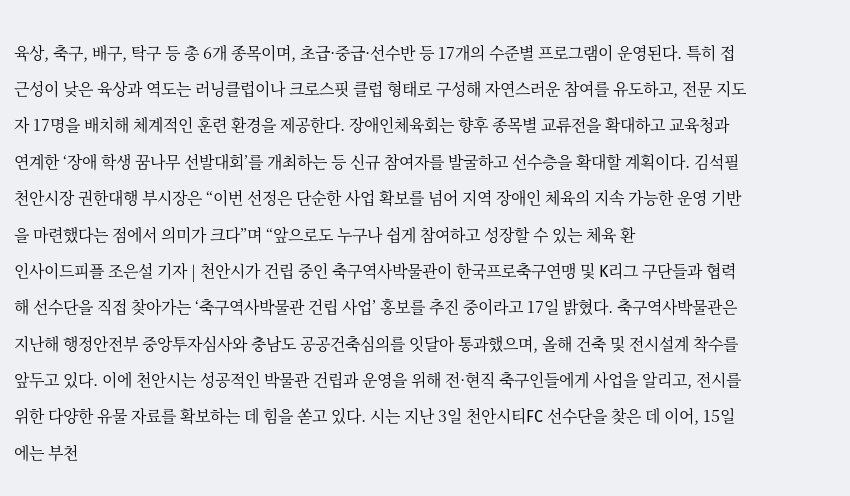육상, 축구, 배구, 탁구 등 총 6개 종목이며, 초급·중급·선수반 등 17개의 수준별 프로그램이 운영된다. 특히 접근성이 낮은 육상과 역도는 러닝클럽이나 크로스핏 클럽 형태로 구성해 자연스러운 참여를 유도하고, 전문 지도자 17명을 배치해 체계적인 훈련 환경을 제공한다. 장애인체육회는 향후 종목별 교류전을 확대하고 교육청과 연계한 ‘장애 학생 꿈나무 선발대회’를 개최하는 등 신규 참여자를 발굴하고 선수층을 확대할 계획이다. 김석필 천안시장 권한대행 부시장은 “이번 선정은 단순한 사업 확보를 넘어 지역 장애인 체육의 지속 가능한 운영 기반을 마련했다는 점에서 의미가 크다”며 “앞으로도 누구나 쉽게 참여하고 성장할 수 있는 체육 환
인사이드피플 조은설 기자 | 천안시가 건립 중인 축구역사박물관이 한국프로축구연맹 및 K리그 구단들과 협력해 선수단을 직접 찾아가는 ‘축구역사박물관 건립 사업’ 홍보를 추진 중이라고 17일 밝혔다. 축구역사박물관은 지난해 행정안전부 중앙투자심사와 충남도 공공건축심의를 잇달아 통과했으며, 올해 건축 및 전시설계 착수를 앞두고 있다. 이에 천안시는 성공적인 박물관 건립과 운영을 위해 전·현직 축구인들에게 사업을 알리고, 전시를 위한 다양한 유물 자료를 확보하는 데 힘을 쏟고 있다. 시는 지난 3일 천안시티FC 선수단을 찾은 데 이어, 15일에는 부천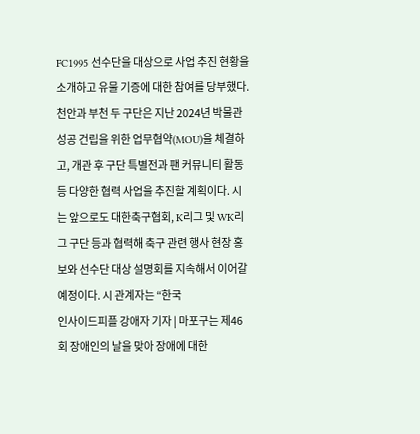FC1995 선수단을 대상으로 사업 추진 현황을 소개하고 유물 기증에 대한 참여를 당부했다. 천안과 부천 두 구단은 지난 2024년 박물관 성공 건립을 위한 업무협약(MOU)을 체결하고, 개관 후 구단 특별전과 팬 커뮤니티 활동 등 다양한 협력 사업을 추진할 계획이다. 시는 앞으로도 대한축구협회, K리그 및 WK리그 구단 등과 협력해 축구 관련 행사 현장 홍보와 선수단 대상 설명회를 지속해서 이어갈 예정이다. 시 관계자는 “한국
인사이드피플 강애자 기자 | 마포구는 제46회 장애인의 날을 맞아 장애에 대한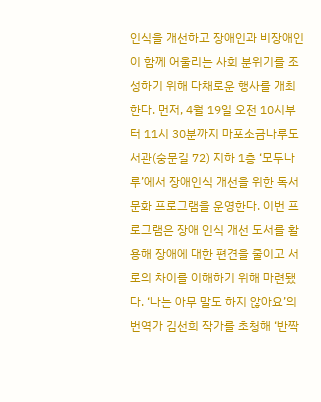인식을 개선하고 장애인과 비장애인이 함께 어울리는 사회 분위기를 조성하기 위해 다채로운 행사를 개최한다. 먼저, 4월 19일 오전 10시부터 11시 30분까지 마포소금나루도서관(숭문길 72) 지하 1층 ‘모두나루’에서 장애인식 개선을 위한 독서문화 프로그램을 운영한다. 이번 프로그램은 장애 인식 개선 도서를 활용해 장애에 대한 편견을 줄이고 서로의 차이를 이해하기 위해 마련됐다. ‘나는 아무 말도 하지 않아요’의 번역가 김선희 작가를 초청해 ‘반짝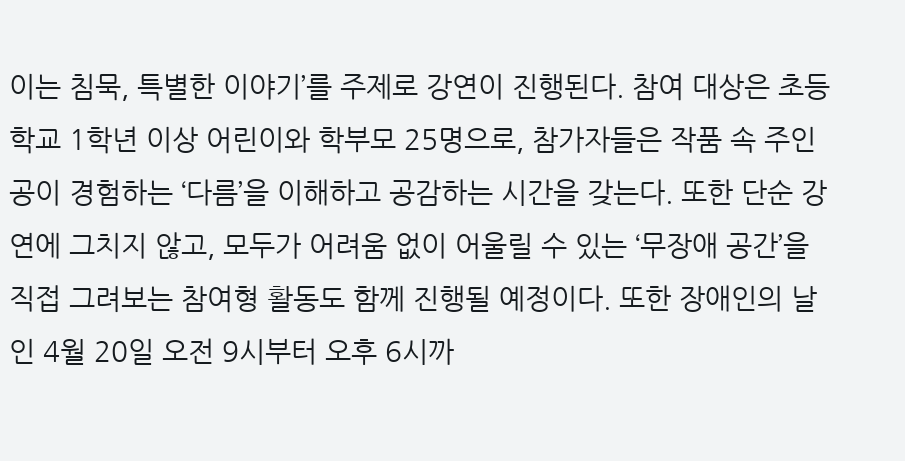이는 침묵, 특별한 이야기’를 주제로 강연이 진행된다. 참여 대상은 초등학교 1학년 이상 어린이와 학부모 25명으로, 참가자들은 작품 속 주인공이 경험하는 ‘다름’을 이해하고 공감하는 시간을 갖는다. 또한 단순 강연에 그치지 않고, 모두가 어려움 없이 어울릴 수 있는 ‘무장애 공간’을 직접 그려보는 참여형 활동도 함께 진행될 예정이다. 또한 장애인의 날인 4월 20일 오전 9시부터 오후 6시까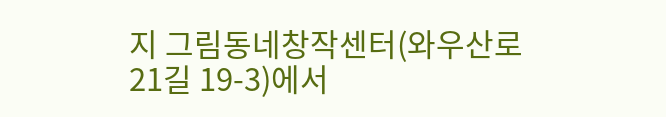지 그림동네창작센터(와우산로21길 19-3)에서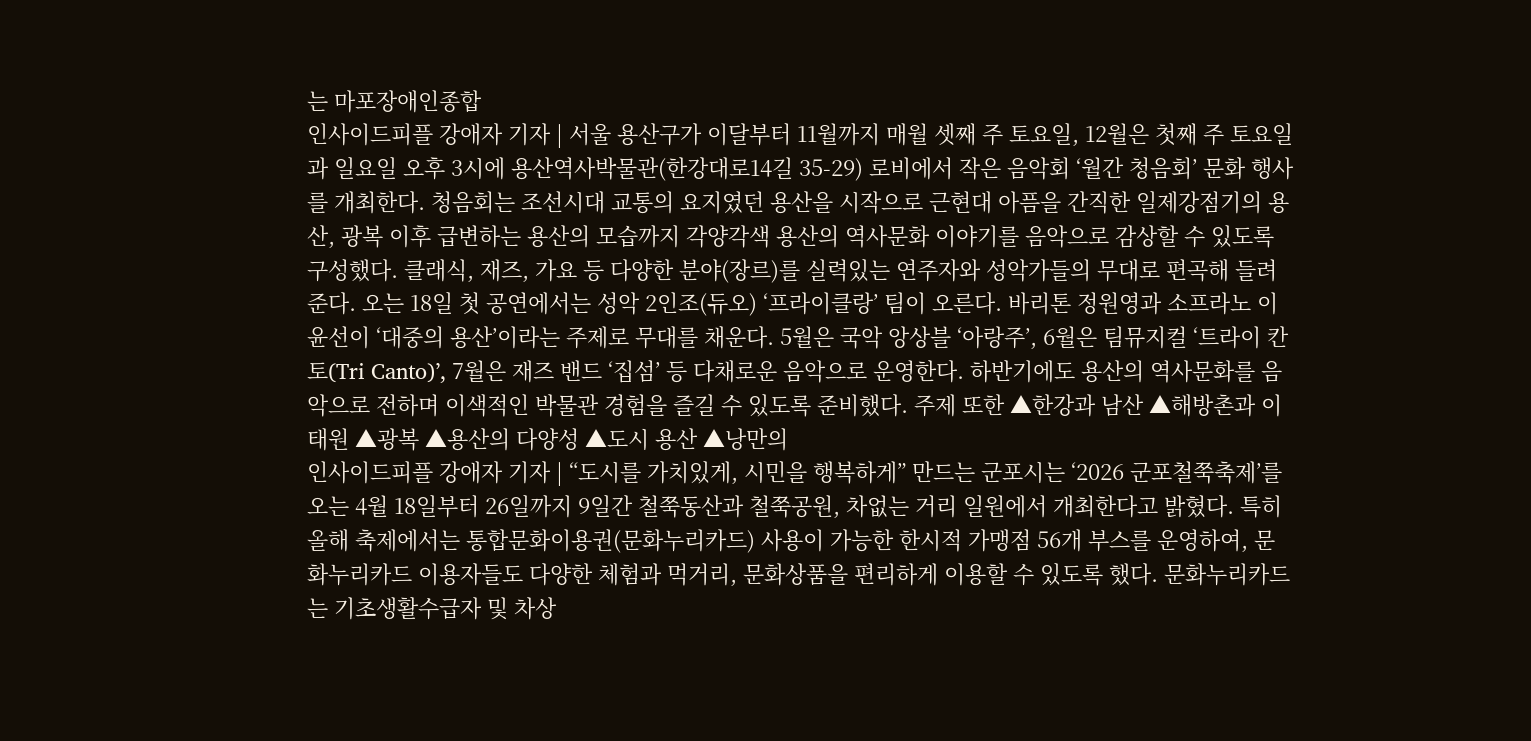는 마포장애인종합
인사이드피플 강애자 기자 | 서울 용산구가 이달부터 11월까지 매월 셋째 주 토요일, 12월은 첫째 주 토요일과 일요일 오후 3시에 용산역사박물관(한강대로14길 35-29) 로비에서 작은 음악회 ‘월간 청음회’ 문화 행사를 개최한다. 청음회는 조선시대 교통의 요지였던 용산을 시작으로 근현대 아픔을 간직한 일제강점기의 용산, 광복 이후 급변하는 용산의 모습까지 각양각색 용산의 역사문화 이야기를 음악으로 감상할 수 있도록 구성했다. 클래식, 재즈, 가요 등 다양한 분야(장르)를 실력있는 연주자와 성악가들의 무대로 편곡해 들려준다. 오는 18일 첫 공연에서는 성악 2인조(듀오) ‘프라이클랑’ 팀이 오른다. 바리톤 정원영과 소프라노 이윤선이 ‘대중의 용산’이라는 주제로 무대를 채운다. 5월은 국악 앙상블 ‘아랑주’, 6월은 팀뮤지컬 ‘트라이 칸토(Tri Canto)’, 7월은 재즈 밴드 ‘집섬’ 등 다채로운 음악으로 운영한다. 하반기에도 용산의 역사문화를 음악으로 전하며 이색적인 박물관 경험을 즐길 수 있도록 준비했다. 주제 또한 ▲한강과 남산 ▲해방촌과 이태원 ▲광복 ▲용산의 다양성 ▲도시 용산 ▲낭만의
인사이드피플 강애자 기자 | “도시를 가치있게, 시민을 행복하게” 만드는 군포시는 ‘2026 군포철쭉축제’를 오는 4월 18일부터 26일까지 9일간 철쭉동산과 철쭉공원, 차없는 거리 일원에서 개최한다고 밝혔다. 특히 올해 축제에서는 통합문화이용권(문화누리카드) 사용이 가능한 한시적 가맹점 56개 부스를 운영하여, 문화누리카드 이용자들도 다양한 체험과 먹거리, 문화상품을 편리하게 이용할 수 있도록 했다. 문화누리카드는 기초생활수급자 및 차상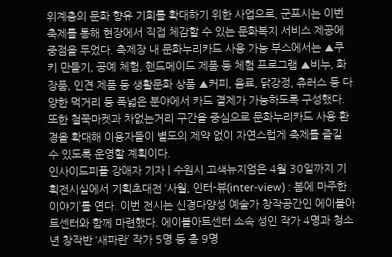위계층의 문화 향유 기회를 확대하기 위한 사업으로, 군포시는 이번 축제를 통해 현장에서 직접 체감할 수 있는 문화복지 서비스 제공에 중점을 두었다. 축제장 내 문화누리카드 사용 가능 부스에서는 ▲쿠키 만들기, 공예 체험, 핸드메이드 제품 등 체험 프로그램 ▲비누, 화장품, 인견 제품 등 생활문화 상품 ▲커피, 음료, 닭강정, 츄러스 등 다양한 먹거리 등 폭넓은 분야에서 카드 결제가 가능하도록 구성했다. 또한 철쭉마켓과 차없는거리 구간을 중심으로 문화누리카드 사용 환경을 확대해 이용자들이 별도의 제약 없이 자연스럽게 축제를 즐길 수 있도록 운영할 계획이다.
인사이드피플 강애자 기자 | 수원시 고색뉴지엄은 4월 30일까지 기획전시실에서 기획초대전 ‘사월, 인터-뷰(inter-view) : 봄에 마주한 이야기’를 연다. 이번 전시는 신경다양성 예술가 창작공간인 에이블아트센터와 함께 마련했다. 에이블아트센터 소속 성인 작가 4명과 청소년 창작반 ‘새파란’ 작가 5명 등 총 9명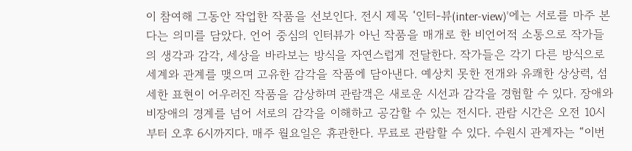이 참여해 그동안 작업한 작품을 선보인다. 전시 제목 ‘인터-뷰(inter-view)’에는 서로를 마주 본다는 의미를 담았다. 언어 중심의 인터뷰가 아닌 작품을 매개로 한 비언어적 소통으로 작가들의 생각과 감각, 세상을 바라보는 방식을 자연스럽게 전달한다. 작가들은 각기 다른 방식으로 세계와 관계를 맺으며 고유한 감각을 작품에 담아낸다. 예상치 못한 전개와 유쾌한 상상력, 섬세한 표현이 어우러진 작품을 감상하며 관람객은 새로운 시선과 감각을 경험할 수 있다. 장애와 비장애의 경계를 넘어 서로의 감각을 이해하고 공감할 수 있는 전시다. 관람 시간은 오전 10시부터 오후 6시까지다. 매주 월요일은 휴관한다. 무료로 관람할 수 있다. 수원시 관계자는 “이번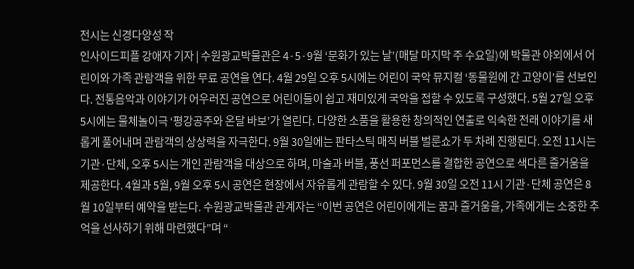전시는 신경다양성 작
인사이드피플 강애자 기자 | 수원광교박물관은 4·5·9월 ‘문화가 있는 날’(매달 마지막 주 수요일)에 박물관 야외에서 어린이와 가족 관람객을 위한 무료 공연을 연다. 4월 29일 오후 5시에는 어린이 국악 뮤지컬 ‘동물원에 간 고양이’를 선보인다. 전통음악과 이야기가 어우러진 공연으로 어린이들이 쉽고 재미있게 국악을 접할 수 있도록 구성했다. 5월 27일 오후 5시에는 물체놀이극 ‘평강공주와 온달 바보’가 열린다. 다양한 소품을 활용한 창의적인 연출로 익숙한 전래 이야기를 새롭게 풀어내며 관람객의 상상력을 자극한다. 9월 30일에는 판타스틱 매직 버블 벌룬쇼가 두 차례 진행된다. 오전 11시는 기관·단체, 오후 5시는 개인 관람객을 대상으로 하며, 마술과 버블, 풍선 퍼포먼스를 결합한 공연으로 색다른 즐거움을 제공한다. 4월과 5월, 9월 오후 5시 공연은 현장에서 자유롭게 관람할 수 있다. 9월 30일 오전 11시 기관·단체 공연은 8월 10일부터 예약을 받는다. 수원광교박물관 관계자는 “이번 공연은 어린이에게는 꿈과 즐거움을, 가족에게는 소중한 추억을 선사하기 위해 마련했다”며 “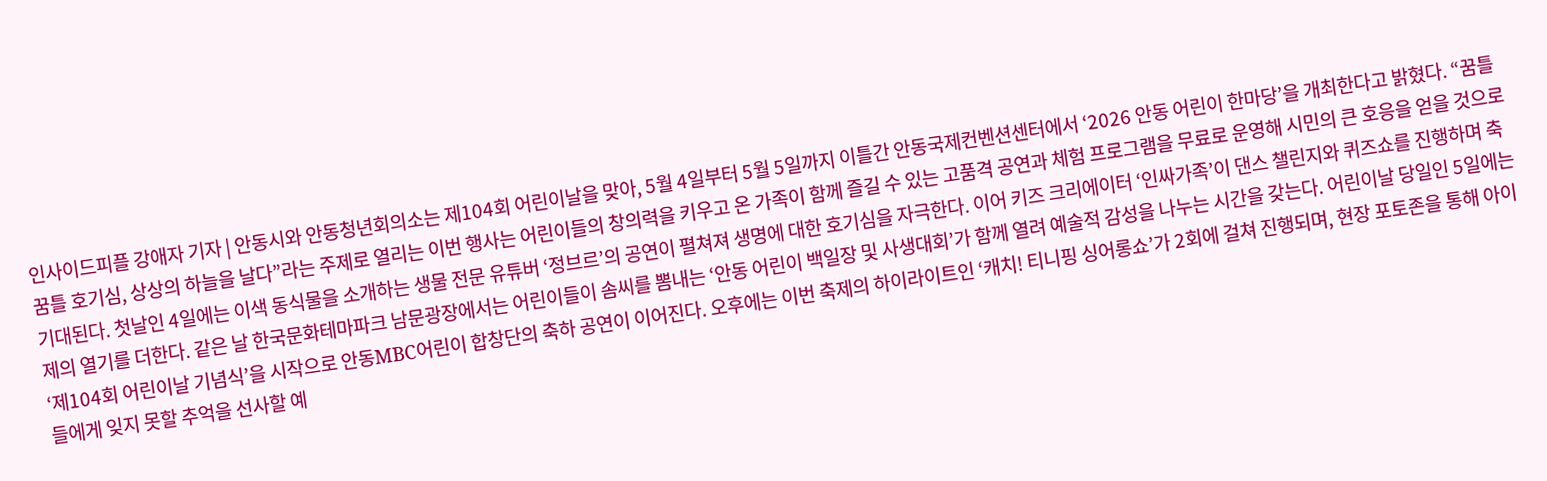인사이드피플 강애자 기자 | 안동시와 안동청년회의소는 제104회 어린이날을 맞아, 5월 4일부터 5월 5일까지 이틀간 안동국제컨벤션센터에서 ‘2026 안동 어린이 한마당’을 개최한다고 밝혔다. “꿈틀꿈틀 호기심, 상상의 하늘을 날다”라는 주제로 열리는 이번 행사는 어린이들의 창의력을 키우고 온 가족이 함께 즐길 수 있는 고품격 공연과 체험 프로그램을 무료로 운영해 시민의 큰 호응을 얻을 것으로 기대된다. 첫날인 4일에는 이색 동식물을 소개하는 생물 전문 유튜버 ‘정브르’의 공연이 펼쳐져 생명에 대한 호기심을 자극한다. 이어 키즈 크리에이터 ‘인싸가족’이 댄스 챌린지와 퀴즈쇼를 진행하며 축제의 열기를 더한다. 같은 날 한국문화테마파크 남문광장에서는 어린이들이 솜씨를 뽐내는 ‘안동 어린이 백일장 및 사생대회’가 함께 열려 예술적 감성을 나누는 시간을 갖는다. 어린이날 당일인 5일에는 ‘제104회 어린이날 기념식’을 시작으로 안동MBC어린이 합창단의 축하 공연이 이어진다. 오후에는 이번 축제의 하이라이트인 ‘캐치! 티니핑 싱어롱쇼’가 2회에 걸쳐 진행되며, 현장 포토존을 통해 아이들에게 잊지 못할 추억을 선사할 예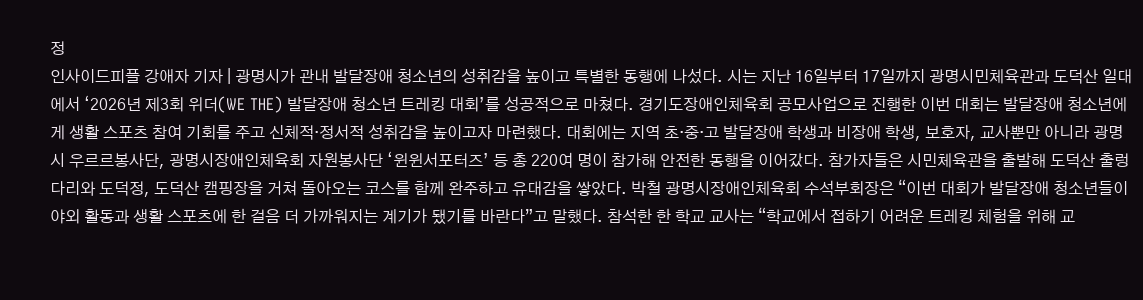정
인사이드피플 강애자 기자 | 광명시가 관내 발달장애 청소년의 성취감을 높이고 특별한 동행에 나섰다. 시는 지난 16일부터 17일까지 광명시민체육관과 도덕산 일대에서 ‘2026년 제3회 위더(WE THE) 발달장애 청소년 트레킹 대회’를 성공적으로 마쳤다. 경기도장애인체육회 공모사업으로 진행한 이번 대회는 발달장애 청소년에게 생활 스포츠 참여 기회를 주고 신체적·정서적 성취감을 높이고자 마련했다. 대회에는 지역 초·중·고 발달장애 학생과 비장애 학생, 보호자, 교사뿐만 아니라 광명시 우르르봉사단, 광명시장애인체육회 자원봉사단 ‘윈윈서포터즈’ 등 총 220여 명이 참가해 안전한 동행을 이어갔다. 참가자들은 시민체육관을 출발해 도덕산 출렁다리와 도덕정, 도덕산 캠핑장을 거쳐 돌아오는 코스를 함께 완주하고 유대감을 쌓았다. 박철 광명시장애인체육회 수석부회장은 “이번 대회가 발달장애 청소년들이 야외 활동과 생활 스포츠에 한 걸음 더 가까워지는 계기가 됐기를 바란다”고 말했다. 참석한 한 학교 교사는 “학교에서 접하기 어려운 트레킹 체험을 위해 교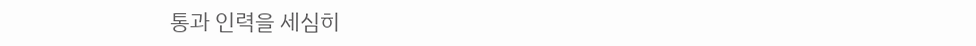통과 인력을 세심히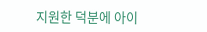지원한 덕분에 아이